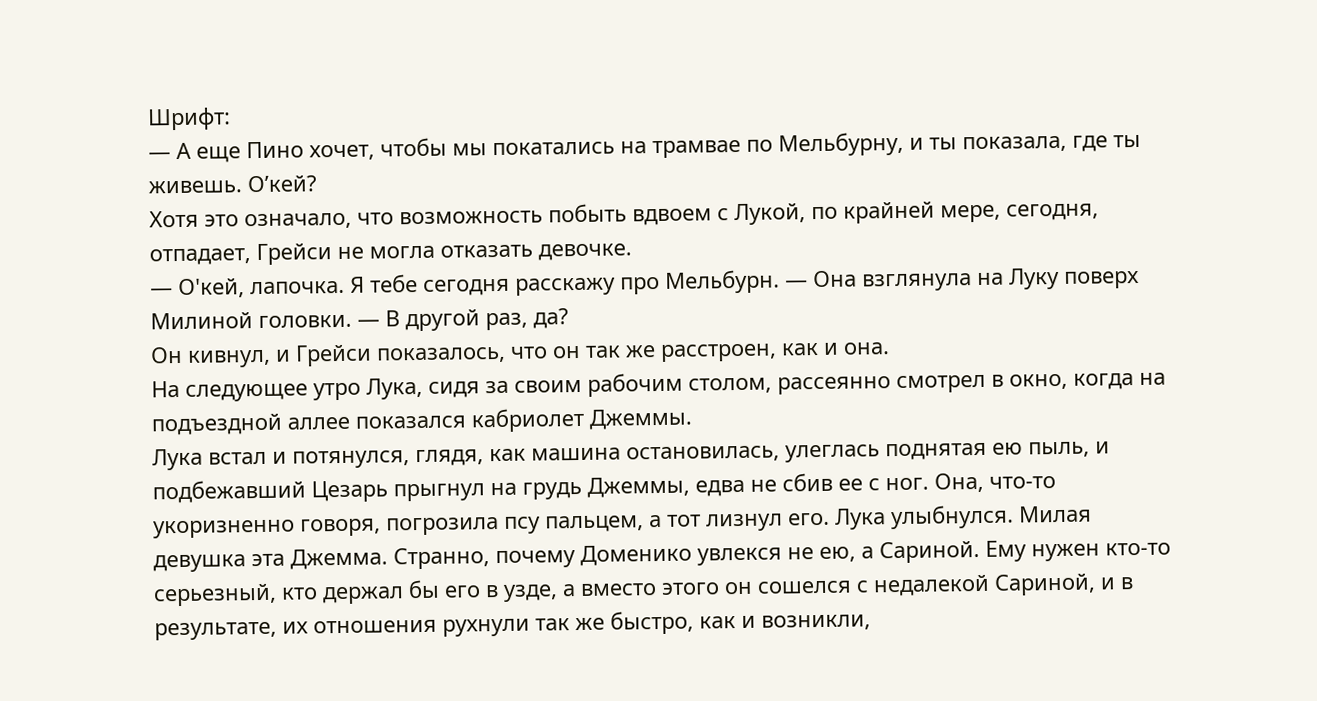Шрифт:
— А еще Пино хочет, чтобы мы покатались на трамвае по Мельбурну, и ты показала, где ты живешь. О’кей?
Хотя это означало, что возможность побыть вдвоем с Лукой, по крайней мере, сегодня, отпадает, Грейси не могла отказать девочке.
— О'кей, лапочка. Я тебе сегодня расскажу про Мельбурн. — Она взглянула на Луку поверх Милиной головки. — В другой раз, да?
Он кивнул, и Грейси показалось, что он так же расстроен, как и она.
На следующее утро Лука, сидя за своим рабочим столом, рассеянно смотрел в окно, когда на подъездной аллее показался кабриолет Джеммы.
Лука встал и потянулся, глядя, как машина остановилась, улеглась поднятая ею пыль, и подбежавший Цезарь прыгнул на грудь Джеммы, едва не сбив ее с ног. Она, что-то укоризненно говоря, погрозила псу пальцем, а тот лизнул его. Лука улыбнулся. Милая девушка эта Джемма. Странно, почему Доменико увлекся не ею, а Сариной. Ему нужен кто-то серьезный, кто держал бы его в узде, а вместо этого он сошелся с недалекой Сариной, и в результате, их отношения рухнули так же быстро, как и возникли,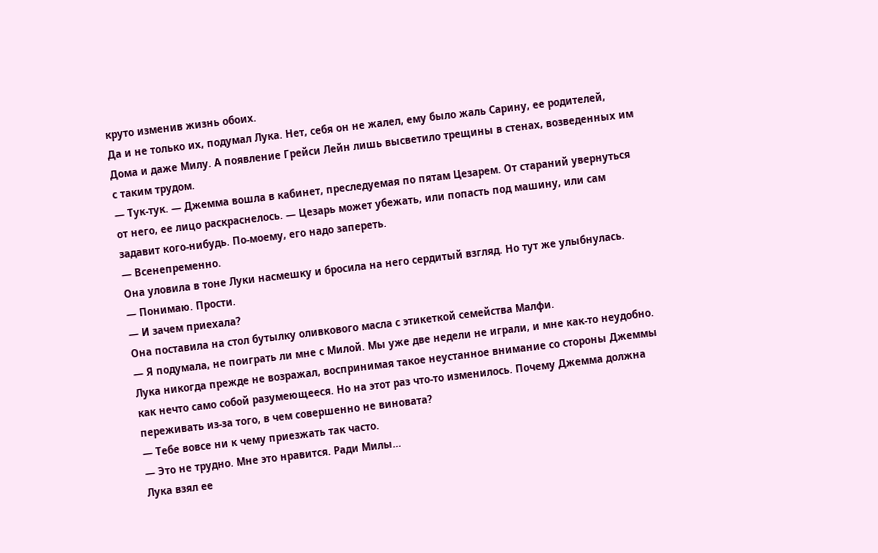круто изменив жизнь обоих.
Да и не только их, подумал Лука. Нет, себя он не жалел, ему было жаль Сарину, ее родителей, Дома и даже Милу. А появление Грейси Лейн лишь высветило трещины в стенах, возведенных им с таким трудом.
— Тук-тук. — Джемма вошла в кабинет, преследуемая по пятам Цезарем. От стараний увернуться от него, ее лицо раскраснелось. — Цезарь может убежать, или попасть под машину, или сам задавит кого-нибудь. По-моему, его надо запереть.
— Всенепременно.
Она уловила в тоне Луки насмешку и бросила на него сердитый взгляд. Но тут же улыбнулась.
— Понимаю. Прости.
— И зачем приехала?
Она поставила на стол бутылку оливкового масла с этикеткой семейства Малфи.
— Я подумала, не поиграть ли мне с Милой. Мы уже две недели не играли, и мне как-то неудобно.
Лука никогда прежде не возражал, воспринимая такое неустанное внимание со стороны Джеммы как нечто само собой разумеющееся. Но на этот раз что-то изменилось. Почему Джемма должна переживать из-за того, в чем совершенно не виновата?
— Тебе вовсе ни к чему приезжать так часто.
— Это не трудно. Мне это нравится. Ради Милы…
Лука взял ее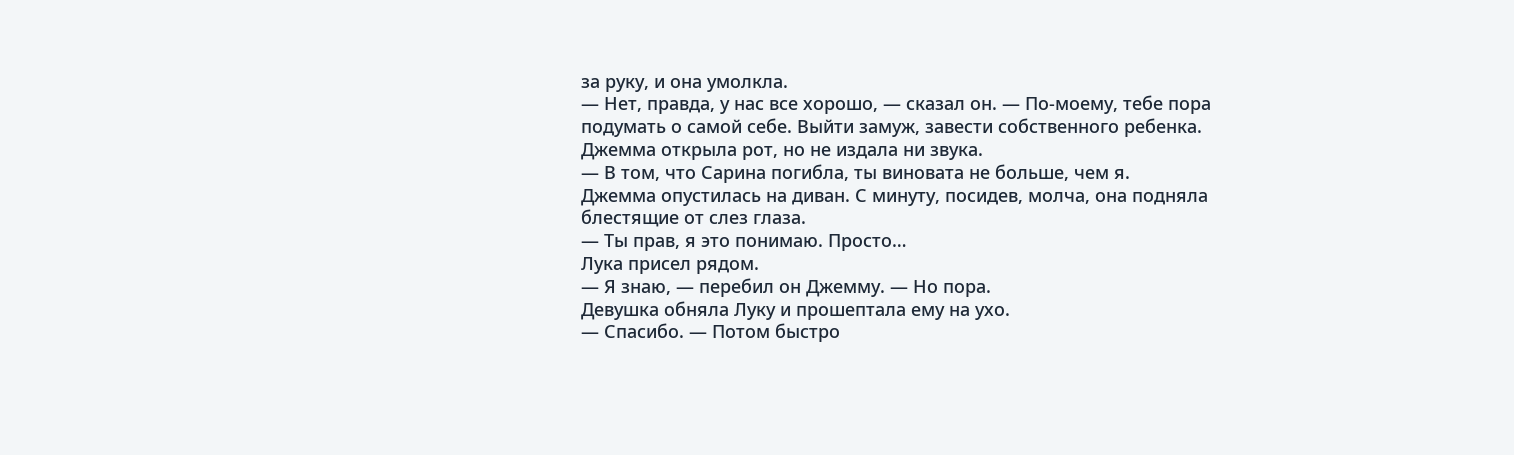за руку, и она умолкла.
— Нет, правда, у нас все хорошо, — сказал он. — По-моему, тебе пора подумать о самой себе. Выйти замуж, завести собственного ребенка.
Джемма открыла рот, но не издала ни звука.
— В том, что Сарина погибла, ты виновата не больше, чем я.
Джемма опустилась на диван. С минуту, посидев, молча, она подняла блестящие от слез глаза.
— Ты прав, я это понимаю. Просто…
Лука присел рядом.
— Я знаю, — перебил он Джемму. — Но пора.
Девушка обняла Луку и прошептала ему на ухо.
— Спасибо. — Потом быстро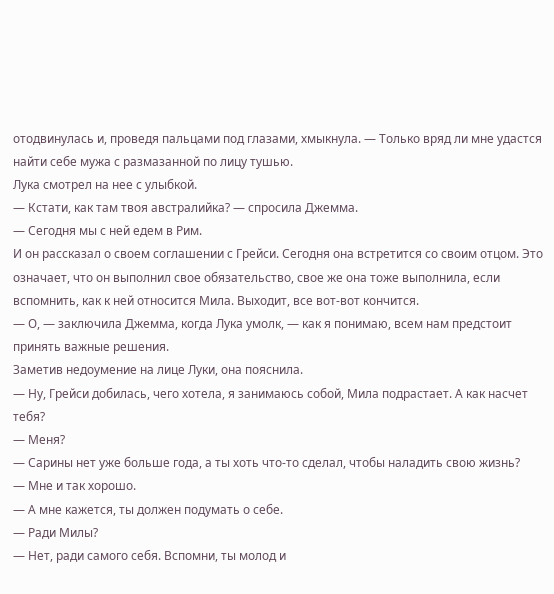отодвинулась и, проведя пальцами под глазами, хмыкнула. — Только вряд ли мне удастся найти себе мужа с размазанной по лицу тушью.
Лука смотрел на нее с улыбкой.
— Кстати, как там твоя австралийка? — спросила Джемма.
— Сегодня мы с ней едем в Рим.
И он рассказал о своем соглашении с Грейси. Сегодня она встретится со своим отцом. Это означает, что он выполнил свое обязательство, свое же она тоже выполнила, если вспомнить, как к ней относится Мила. Выходит, все вот-вот кончится.
— О, — заключила Джемма, когда Лука умолк, — как я понимаю, всем нам предстоит принять важные решения.
Заметив недоумение на лице Луки, она пояснила.
— Ну, Грейси добилась, чего хотела, я занимаюсь собой, Мила подрастает. А как насчет тебя?
— Меня?
— Сарины нет уже больше года, а ты хоть что-то сделал, чтобы наладить свою жизнь?
— Мне и так хорошо.
— А мне кажется, ты должен подумать о себе.
— Ради Милы?
— Нет, ради самого себя. Вспомни, ты молод и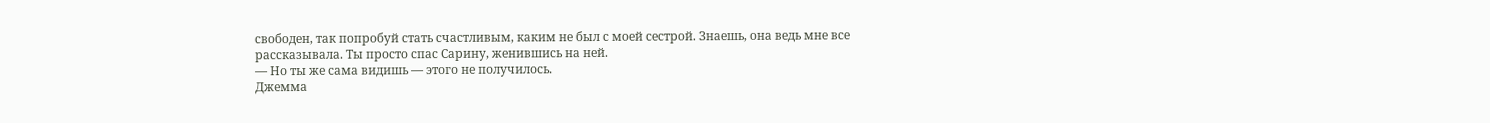свободен, так попробуй стать счастливым, каким не был с моей сестрой. Знаешь, она ведь мне все рассказывала. Ты просто спас Сарину, женившись на ней.
— Но ты же сама видишь — этого не получилось.
Джемма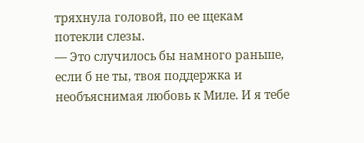тряхнула головой, по ее щекам потекли слезы.
— Это случилось бы намного раньше, если б не ты, твоя поддержка и необъяснимая любовь к Миле. И я тебе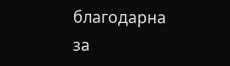благодарна за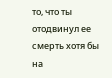то, что ты отодвинул ее смерть хотя бы на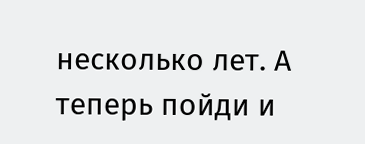несколько лет. А теперь пойди и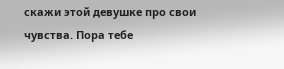скажи этой девушке про свои чувства. Пора тебе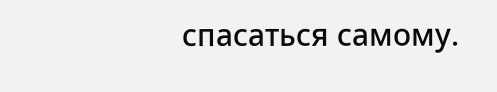спасаться самому.